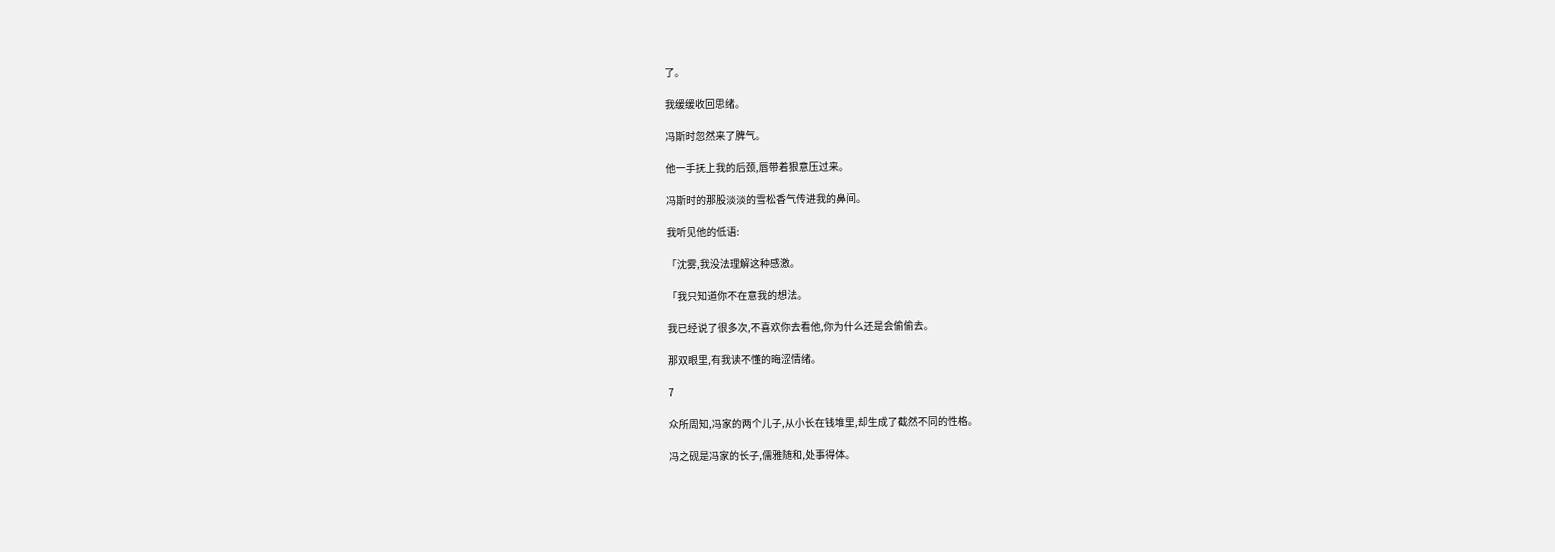了。

我缓缓收回思绪。

冯斯时忽然来了脾气。

他一手抚上我的后颈,唇带着狠意压过来。

冯斯时的那股淡淡的雪松香气传进我的鼻间。

我听见他的低语:

「沈雾,我没法理解这种感激。

「我只知道你不在意我的想法。

我已经说了很多次,不喜欢你去看他,你为什么还是会偷偷去。

那双眼里,有我读不懂的晦涩情绪。

7

众所周知,冯家的两个儿子,从小长在钱堆里,却生成了截然不同的性格。

冯之砚是冯家的长子,儒雅随和,处事得体。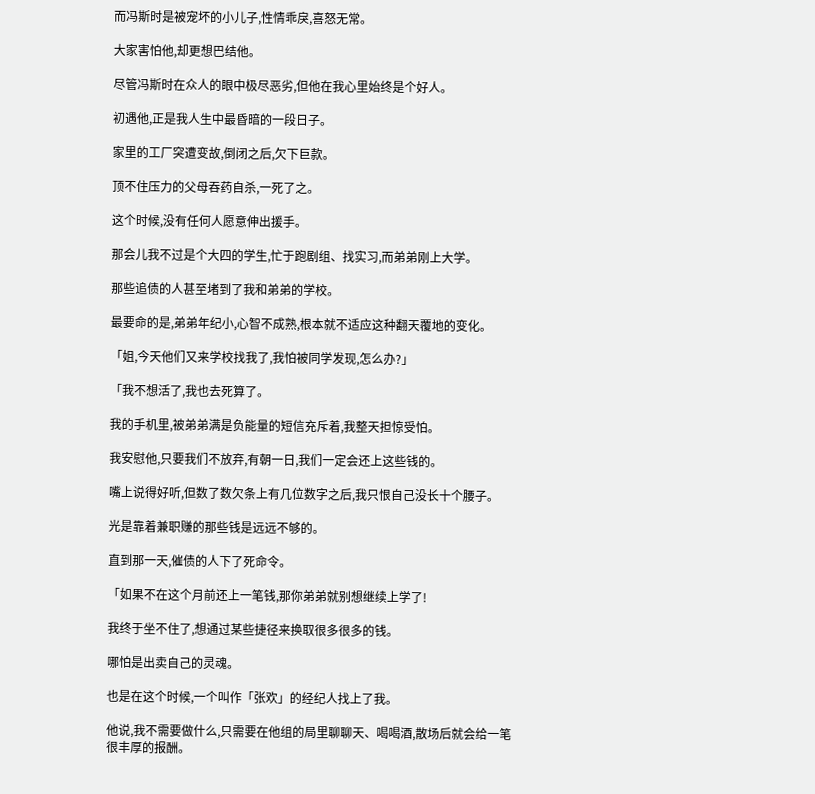而冯斯时是被宠坏的小儿子,性情乖戾,喜怒无常。

大家害怕他,却更想巴结他。

尽管冯斯时在众人的眼中极尽恶劣,但他在我心里始终是个好人。

初遇他,正是我人生中最昏暗的一段日子。

家里的工厂突遭变故,倒闭之后,欠下巨款。

顶不住压力的父母吞药自杀,一死了之。

这个时候,没有任何人愿意伸出援手。

那会儿我不过是个大四的学生,忙于跑剧组、找实习,而弟弟刚上大学。

那些追债的人甚至堵到了我和弟弟的学校。

最要命的是,弟弟年纪小,心智不成熟,根本就不适应这种翻天覆地的变化。

「姐,今天他们又来学校找我了,我怕被同学发现,怎么办?」

「我不想活了,我也去死算了。

我的手机里,被弟弟满是负能量的短信充斥着,我整天担惊受怕。

我安慰他,只要我们不放弃,有朝一日,我们一定会还上这些钱的。

嘴上说得好听,但数了数欠条上有几位数字之后,我只恨自己没长十个腰子。

光是靠着兼职赚的那些钱是远远不够的。

直到那一天,催债的人下了死命令。

「如果不在这个月前还上一笔钱,那你弟弟就别想继续上学了!

我终于坐不住了,想通过某些捷径来换取很多很多的钱。

哪怕是出卖自己的灵魂。

也是在这个时候,一个叫作「张欢」的经纪人找上了我。

他说,我不需要做什么,只需要在他组的局里聊聊天、喝喝酒,散场后就会给一笔很丰厚的报酬。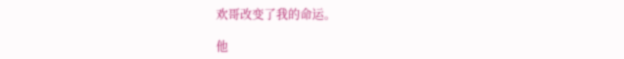欢哥改变了我的命运。

他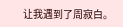让我遇到了周寂白。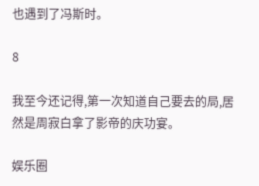也遇到了冯斯时。

8

我至今还记得,第一次知道自己要去的局,居然是周寂白拿了影帝的庆功宴。

娱乐圈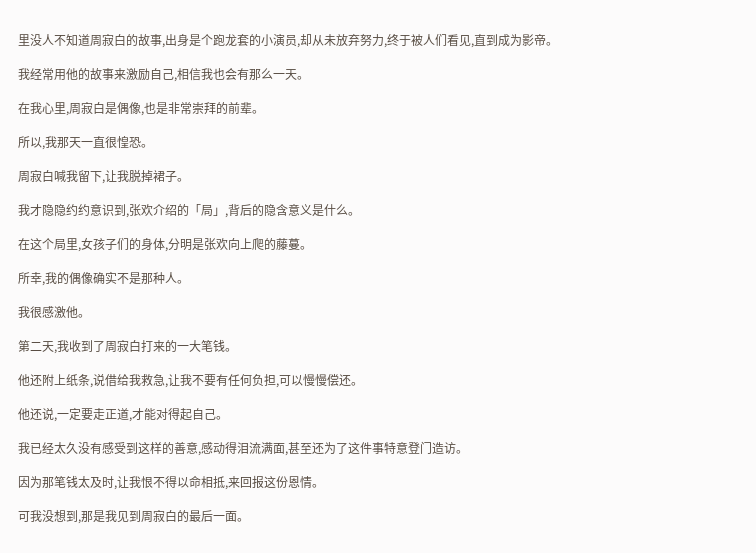里没人不知道周寂白的故事,出身是个跑龙套的小演员,却从未放弃努力,终于被人们看见,直到成为影帝。

我经常用他的故事来激励自己,相信我也会有那么一天。

在我心里,周寂白是偶像,也是非常崇拜的前辈。

所以,我那天一直很惶恐。

周寂白喊我留下,让我脱掉裙子。

我才隐隐约约意识到,张欢介绍的「局」,背后的隐含意义是什么。

在这个局里,女孩子们的身体,分明是张欢向上爬的藤蔓。

所幸,我的偶像确实不是那种人。

我很感激他。

第二天,我收到了周寂白打来的一大笔钱。

他还附上纸条,说借给我救急,让我不要有任何负担,可以慢慢偿还。

他还说,一定要走正道,才能对得起自己。

我已经太久没有感受到这样的善意,感动得泪流满面,甚至还为了这件事特意登门造访。

因为那笔钱太及时,让我恨不得以命相抵,来回报这份恩情。

可我没想到,那是我见到周寂白的最后一面。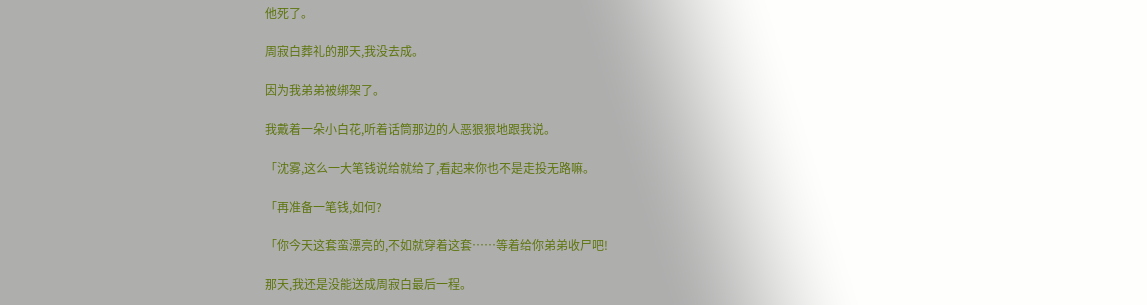他死了。

周寂白葬礼的那天,我没去成。

因为我弟弟被绑架了。

我戴着一朵小白花,听着话筒那边的人恶狠狠地跟我说。

「沈雾,这么一大笔钱说给就给了,看起来你也不是走投无路嘛。

「再准备一笔钱,如何?

「你今天这套蛮漂亮的,不如就穿着这套……等着给你弟弟收尸吧!

那天,我还是没能送成周寂白最后一程。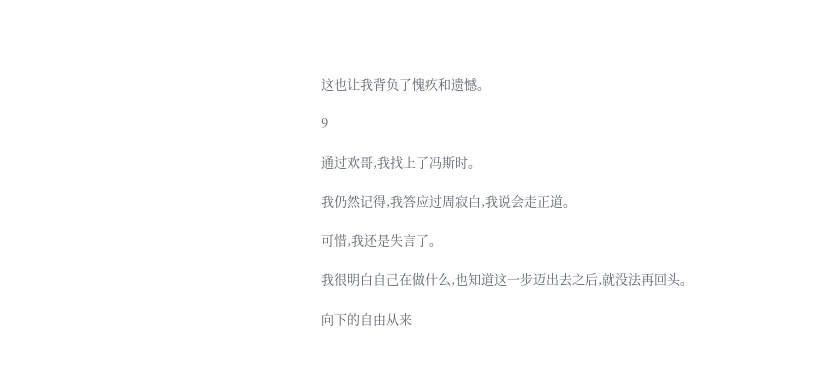这也让我背负了愧疚和遗憾。

9

通过欢哥,我找上了冯斯时。

我仍然记得,我答应过周寂白,我说会走正道。

可惜,我还是失言了。

我很明白自己在做什么,也知道这一步迈出去之后,就没法再回头。

向下的自由从来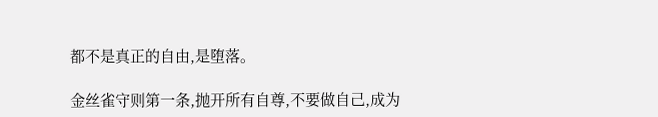都不是真正的自由,是堕落。

金丝雀守则第一条,抛开所有自尊,不要做自己,成为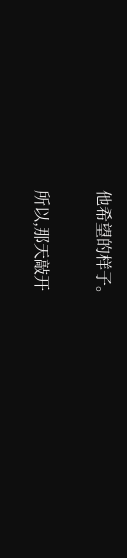他希望的样子。

所以,那天敲开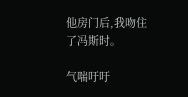他房门后,我吻住了冯斯时。

气喘吁吁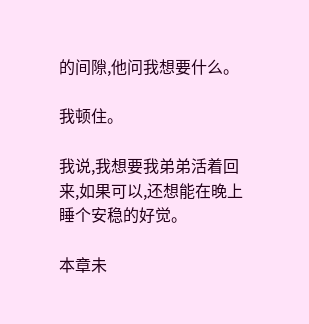的间隙,他问我想要什么。

我顿住。

我说,我想要我弟弟活着回来,如果可以,还想能在晚上睡个安稳的好觉。

本章未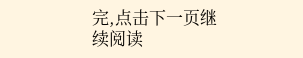完,点击下一页继续阅读